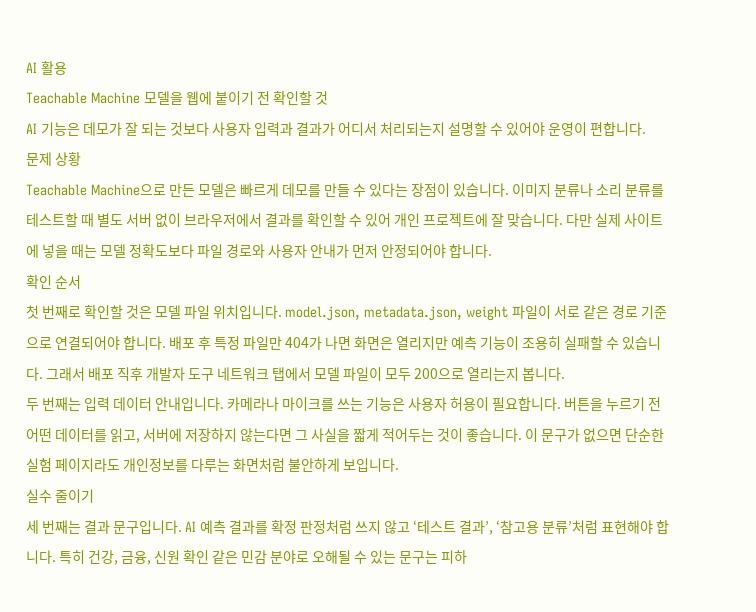AI 활용
Teachable Machine 모델을 웹에 붙이기 전 확인할 것
AI 기능은 데모가 잘 되는 것보다 사용자 입력과 결과가 어디서 처리되는지 설명할 수 있어야 운영이 편합니다.
문제 상황
Teachable Machine으로 만든 모델은 빠르게 데모를 만들 수 있다는 장점이 있습니다. 이미지 분류나 소리 분류를 테스트할 때 별도 서버 없이 브라우저에서 결과를 확인할 수 있어 개인 프로젝트에 잘 맞습니다. 다만 실제 사이트에 넣을 때는 모델 정확도보다 파일 경로와 사용자 안내가 먼저 안정되어야 합니다.
확인 순서
첫 번째로 확인할 것은 모델 파일 위치입니다. model.json, metadata.json, weight 파일이 서로 같은 경로 기준으로 연결되어야 합니다. 배포 후 특정 파일만 404가 나면 화면은 열리지만 예측 기능이 조용히 실패할 수 있습니다. 그래서 배포 직후 개발자 도구 네트워크 탭에서 모델 파일이 모두 200으로 열리는지 봅니다.
두 번째는 입력 데이터 안내입니다. 카메라나 마이크를 쓰는 기능은 사용자 허용이 필요합니다. 버튼을 누르기 전 어떤 데이터를 읽고, 서버에 저장하지 않는다면 그 사실을 짧게 적어두는 것이 좋습니다. 이 문구가 없으면 단순한 실험 페이지라도 개인정보를 다루는 화면처럼 불안하게 보입니다.
실수 줄이기
세 번째는 결과 문구입니다. AI 예측 결과를 확정 판정처럼 쓰지 않고 ‘테스트 결과’, ‘참고용 분류’처럼 표현해야 합니다. 특히 건강, 금융, 신원 확인 같은 민감 분야로 오해될 수 있는 문구는 피하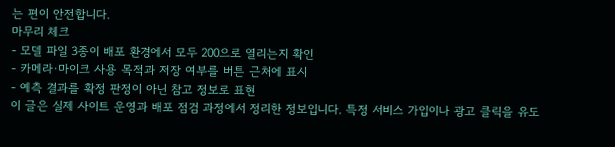는 편이 안전합니다.
마무리 체크
- 모델 파일 3종이 배포 환경에서 모두 200으로 열리는지 확인
- 카메라·마이크 사용 목적과 저장 여부를 버튼 근처에 표시
- 예측 결과를 확정 판정이 아닌 참고 정보로 표현
이 글은 실제 사이트 운영과 배포 점검 과정에서 정리한 정보입니다. 특정 서비스 가입이나 광고 클릭을 유도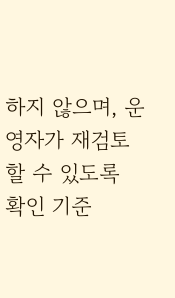하지 않으며, 운영자가 재검토할 수 있도록 확인 기준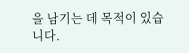을 남기는 데 목적이 있습니다.